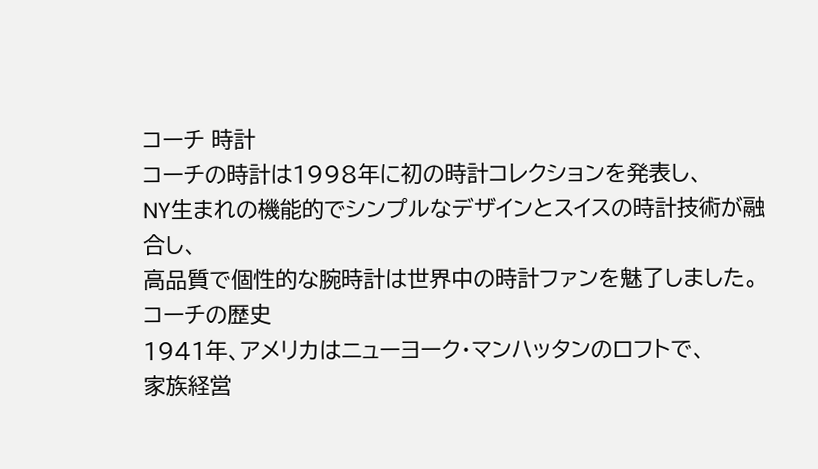コーチ 時計
コーチの時計は1998年に初の時計コレクションを発表し、
NY生まれの機能的でシンプルなデザインとスイスの時計技術が融合し、
高品質で個性的な腕時計は世界中の時計ファンを魅了しました。
コーチの歴史
1941年、アメリカはニューヨーク・マンハッタンのロフトで、
家族経営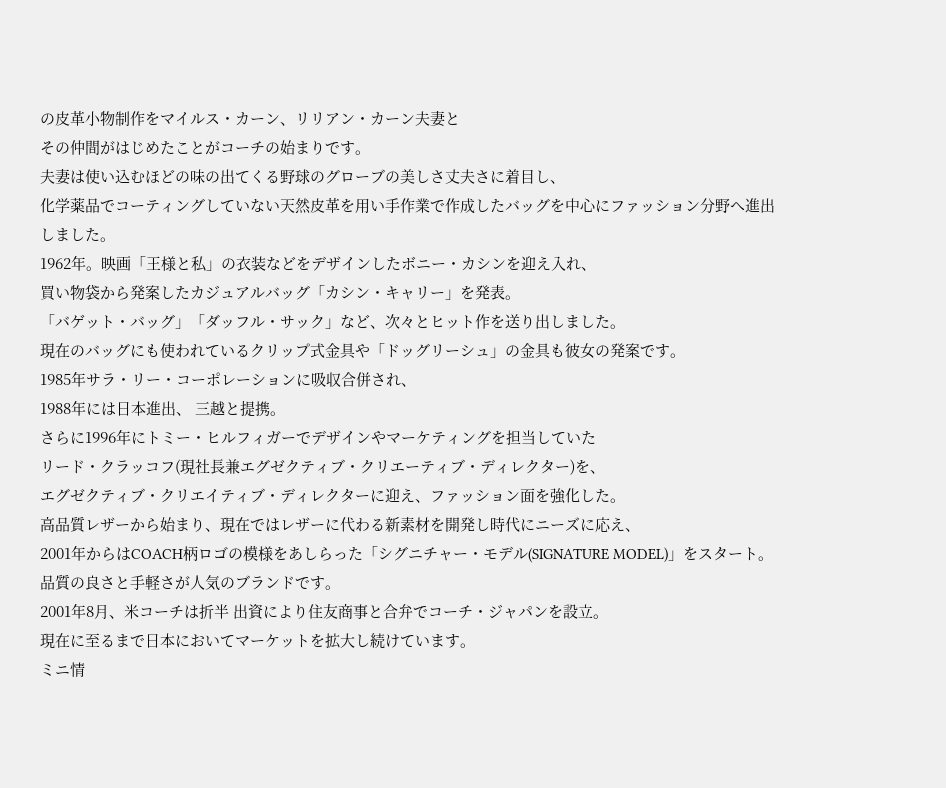の皮革小物制作をマイルス・カーン、リリアン・カーン夫妻と
その仲間がはじめたことがコーチの始まりです。
夫妻は使い込むほどの味の出てくる野球のグローブの美しさ丈夫さに着目し、
化学薬品でコーティングしていない天然皮革を用い手作業で作成したバッグを中心にファッション分野へ進出しました。
1962年。映画「王様と私」の衣装などをデザインしたボニー・カシンを迎え入れ、
買い物袋から発案したカジュアルバッグ「カシン・キャリー」を発表。
「バゲット・バッグ」「ダッフル・サック」など、次々とヒット作を送り出しました。
現在のバッグにも使われているクリップ式金具や「ドッグリーシュ」の金具も彼女の発案です。
1985年サラ・リー・コーポレーションに吸収合併され、
1988年には日本進出、 三越と提携。
さらに1996年にトミー・ヒルフィガーでデザインやマーケティングを担当していた
リード・クラッコフ(現社長兼エグゼクティブ・クリエーティブ・ディレクター)を、
エグゼクティブ・クリエイティブ・ディレクターに迎え、ファッション面を強化した。
高品質レザーから始まり、現在ではレザーに代わる新素材を開発し時代にニーズに応え、
2001年からはCOACH柄ロゴの模様をあしらった「シグニチャー・モデル(SIGNATURE MODEL)」をスタート。
品質の良さと手軽さが人気のブランドです。
2001年8月、米コーチは折半 出資により住友商事と合弁でコーチ・ジャパンを設立。
現在に至るまで日本においてマーケットを拡大し続けています。
ミニ情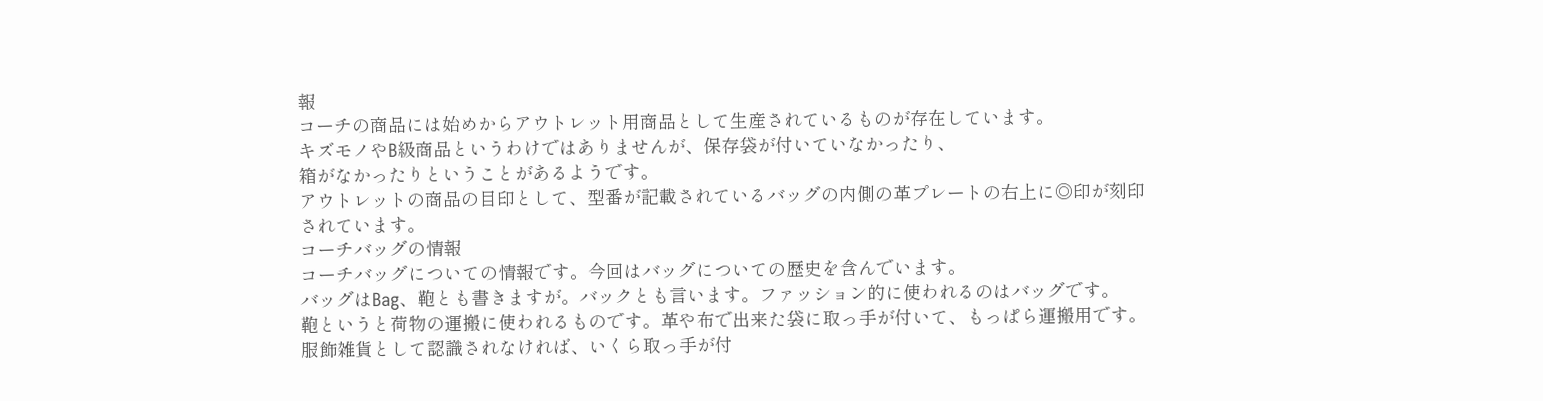報
コーチの商品には始めからアウトレット用商品として生産されているものが存在しています。
キズモノやB級商品というわけではありませんが、保存袋が付いていなかったり、
箱がなかったりということがあるようです。
アウトレットの商品の目印として、型番が記載されているバッグの内側の革プレートの右上に◎印が刻印されています。
コーチバッグの情報
コーチバッグについての情報です。今回はバッグについての歴史を含んでいます。
バッグはBag、鞄とも書きますが。バックとも言います。ファッション的に使われるのはバッグです。
鞄というと荷物の運搬に使われるものです。革や布で出来た袋に取っ手が付いて、もっぱら運搬用です。
服飾雑貨として認識されなければ、いくら取っ手が付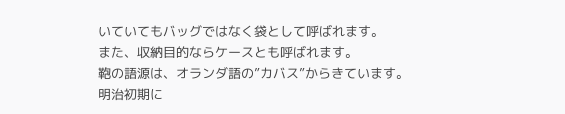いていてもバッグではなく袋として呼ばれます。
また、収納目的ならケースとも呼ばれます。
鞄の語源は、オランダ語の”カバス”からきています。
明治初期に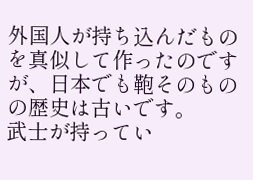外国人が持ち込んだものを真似して作ったのですが、日本でも鞄そのものの歴史は古いです。
武士が持ってい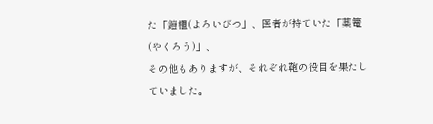た「鎧櫃(よろいびつ」、医者が持ていた「薬篭(やくろう)」、
その他もありますが、それぞれ鞄の役目を果たしていました。